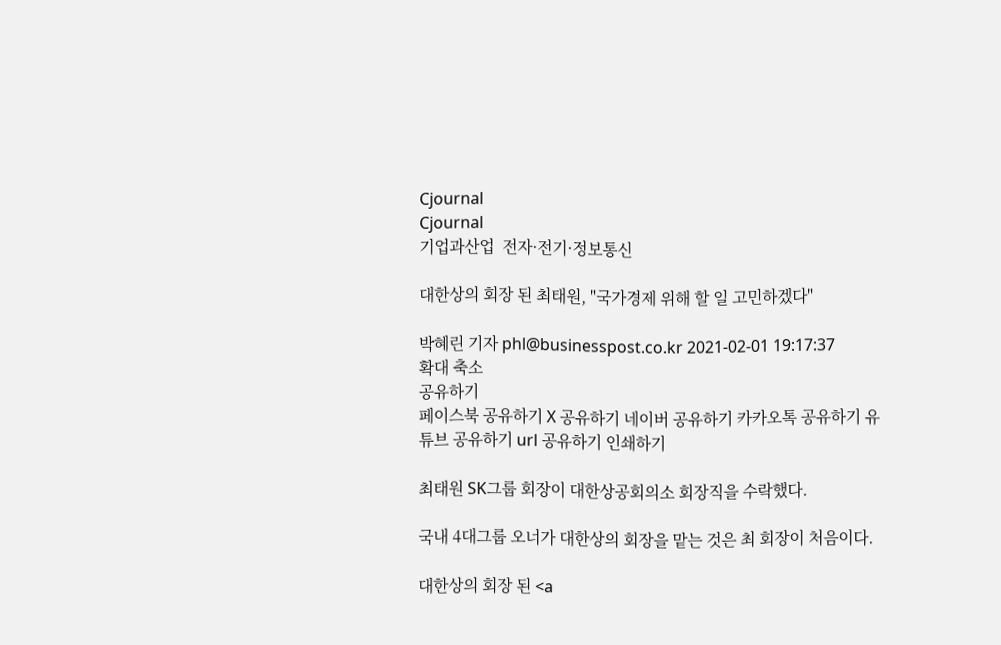Cjournal
Cjournal
기업과산업  전자·전기·정보통신

대한상의 회장 된 최태원, "국가경제 위해 할 일 고민하겠다"

박혜린 기자 phl@businesspost.co.kr 2021-02-01 19:17:37
확대 축소
공유하기
페이스북 공유하기 X 공유하기 네이버 공유하기 카카오톡 공유하기 유튜브 공유하기 url 공유하기 인쇄하기

최태원 SK그룹 회장이 대한상공회의소 회장직을 수락했다.

국내 4대그룹 오너가 대한상의 회장을 맡는 것은 최 회장이 처음이다.

대한상의 회장 된 <a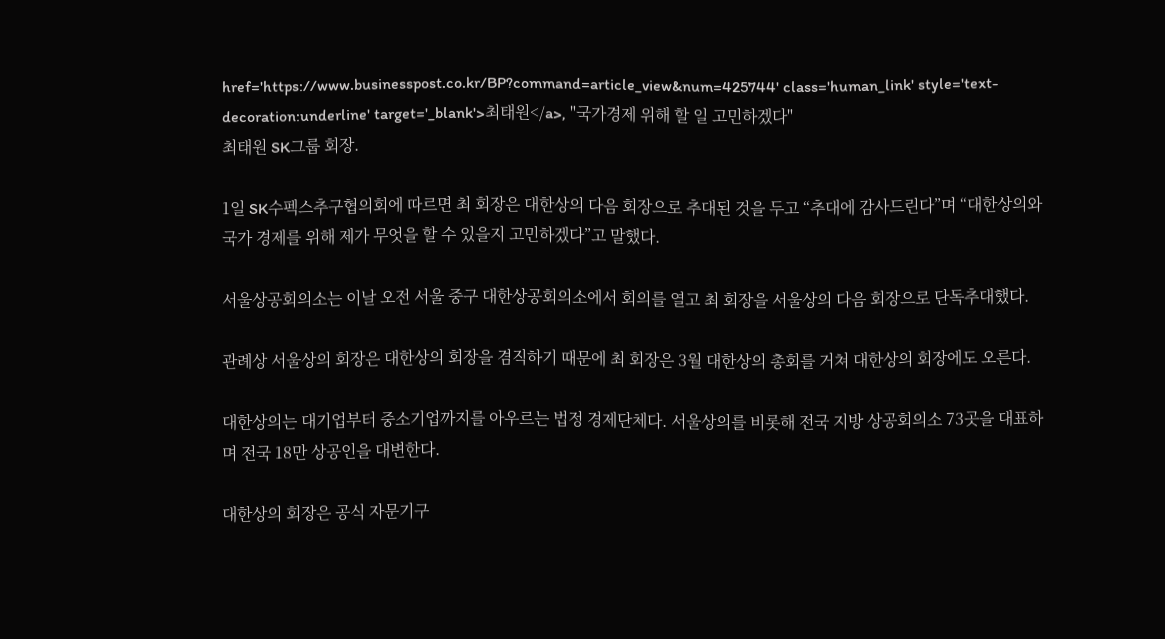href='https://www.businesspost.co.kr/BP?command=article_view&num=425744' class='human_link' style='text-decoration:underline' target='_blank'>최태원</a>, "국가경제 위해 할 일 고민하겠다"
최태원 SK그룹 회장.

1일 SK수펙스추구협의회에 따르면 최 회장은 대한상의 다음 회장으로 추대된 것을 두고 “추대에 감사드린다”며 “대한상의와 국가 경제를 위해 제가 무엇을 할 수 있을지 고민하겠다”고 말했다.

서울상공회의소는 이날 오전 서울 중구 대한상공회의소에서 회의를 열고 최 회장을 서울상의 다음 회장으로 단독추대했다.

관례상 서울상의 회장은 대한상의 회장을 겸직하기 때문에 최 회장은 3월 대한상의 총회를 거쳐 대한상의 회장에도 오른다.

대한상의는 대기업부터 중소기업까지를 아우르는 법정 경제단체다. 서울상의를 비롯해 전국 지방 상공회의소 73곳을 대표하며 전국 18만 상공인을 대변한다.

대한상의 회장은 공식 자문기구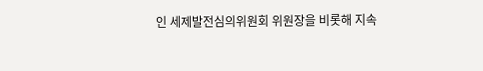인 세제발전심의위원회 위원장을 비롯해 지속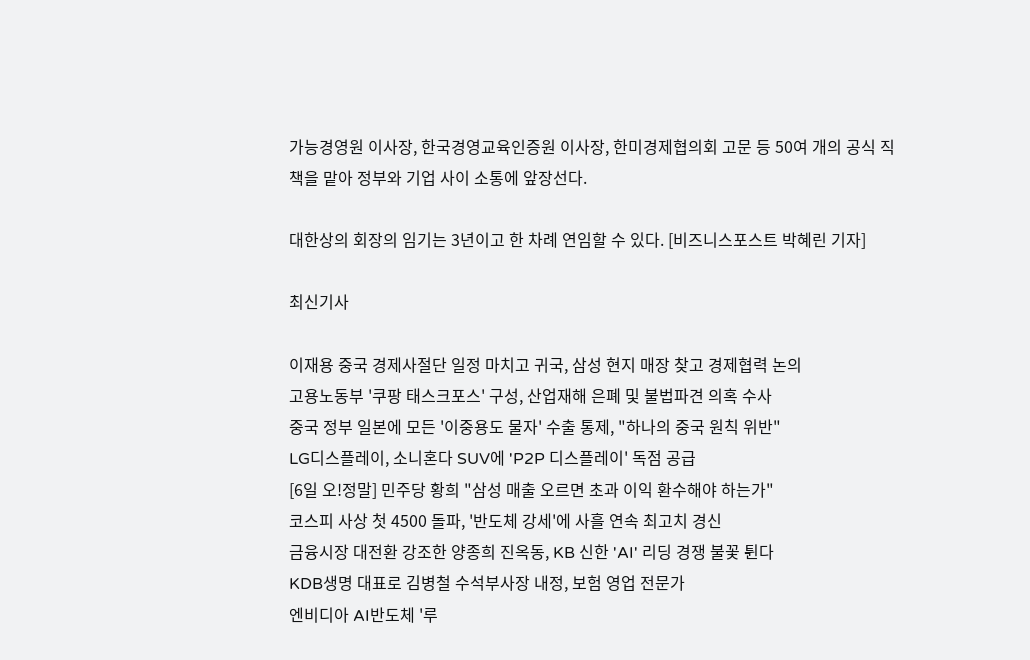가능경영원 이사장, 한국경영교육인증원 이사장, 한미경제협의회 고문 등 50여 개의 공식 직책을 맡아 정부와 기업 사이 소통에 앞장선다.

대한상의 회장의 임기는 3년이고 한 차례 연임할 수 있다. [비즈니스포스트 박혜린 기자]

최신기사

이재용 중국 경제사절단 일정 마치고 귀국, 삼성 현지 매장 찾고 경제협력 논의
고용노동부 '쿠팡 태스크포스' 구성, 산업재해 은폐 및 불법파견 의혹 수사
중국 정부 일본에 모든 '이중용도 물자' 수출 통제, "하나의 중국 원칙 위반"
LG디스플레이, 소니혼다 SUV에 'P2P 디스플레이' 독점 공급
[6일 오!정말] 민주당 황희 "삼성 매출 오르면 초과 이익 환수해야 하는가"
코스피 사상 첫 4500 돌파, '반도체 강세'에 사흘 연속 최고치 경신
금융시장 대전환 강조한 양종희 진옥동, KB 신한 'AI' 리딩 경쟁 불꽃 튄다
KDB생명 대표로 김병철 수석부사장 내정, 보험 영업 전문가
엔비디아 AI반도체 '루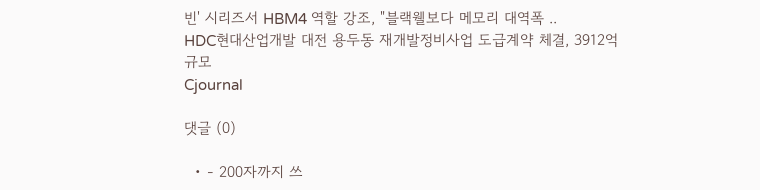빈' 시리즈서 HBM4 역할 강조, "블랙웰보다 메모리 대역폭 ..
HDC현대산업개발 대전 용두동 재개발정비사업 도급계약 체결, 3912억 규모
Cjournal

댓글 (0)

  • - 200자까지 쓰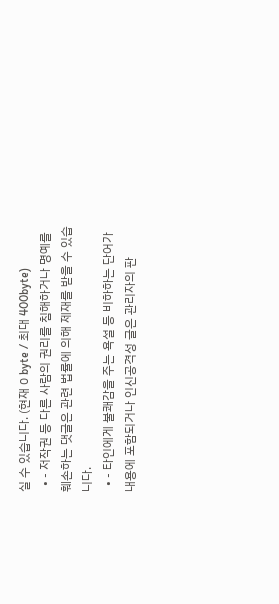실 수 있습니다. (현재 0 byte / 최대 400byte)
  • - 저작권 등 다른 사람의 권리를 침해하거나 명예를 훼손하는 댓글은 관련 법률에 의해 제재를 받을 수 있습니다.
  • - 타인에게 불쾌감을 주는 욕설 등 비하하는 단어가 내용에 포함되거나 인신공격성 글은 관리자의 판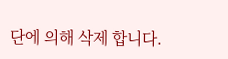단에 의해 삭제 합니다.